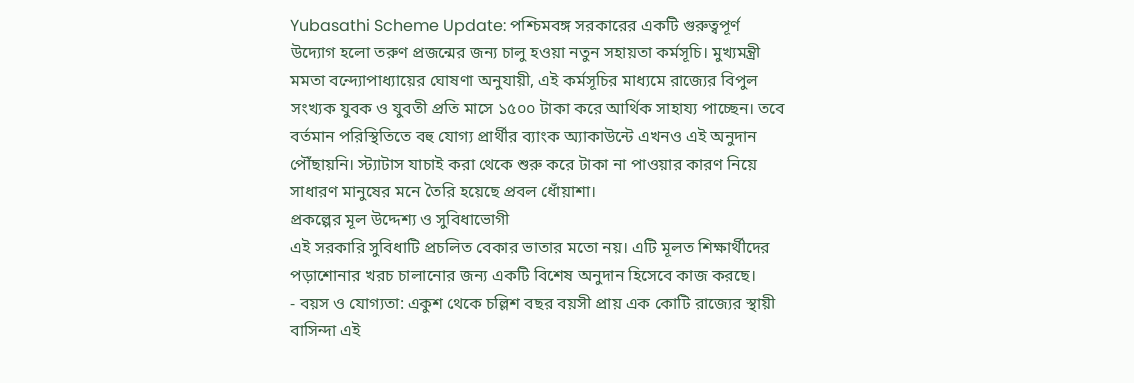Yubasathi Scheme Update: পশ্চিমবঙ্গ সরকারের একটি গুরুত্বপূর্ণ উদ্যোগ হলো তরুণ প্রজন্মের জন্য চালু হওয়া নতুন সহায়তা কর্মসূচি। মুখ্যমন্ত্রী মমতা বন্দ্যোপাধ্যায়ের ঘোষণা অনুযায়ী, এই কর্মসূচির মাধ্যমে রাজ্যের বিপুল সংখ্যক যুবক ও যুবতী প্রতি মাসে ১৫০০ টাকা করে আর্থিক সাহায্য পাচ্ছেন। তবে বর্তমান পরিস্থিতিতে বহু যোগ্য প্রার্থীর ব্যাংক অ্যাকাউন্টে এখনও এই অনুদান পৌঁছায়নি। স্ট্যাটাস যাচাই করা থেকে শুরু করে টাকা না পাওয়ার কারণ নিয়ে সাধারণ মানুষের মনে তৈরি হয়েছে প্রবল ধোঁয়াশা।
প্রকল্পের মূল উদ্দেশ্য ও সুবিধাভোগী
এই সরকারি সুবিধাটি প্রচলিত বেকার ভাতার মতো নয়। এটি মূলত শিক্ষার্থীদের পড়াশোনার খরচ চালানোর জন্য একটি বিশেষ অনুদান হিসেবে কাজ করছে।
- বয়স ও যোগ্যতা: একুশ থেকে চল্লিশ বছর বয়সী প্রায় এক কোটি রাজ্যের স্থায়ী বাসিন্দা এই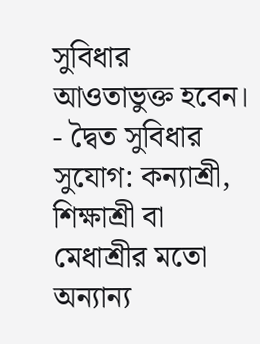সুবিধার আওতাভুক্ত হবেন।
- দ্বৈত সুবিধার সুযোগ: কন্যাশ্রী, শিক্ষাশ্রী বা মেধাশ্রীর মতো অন্যান্য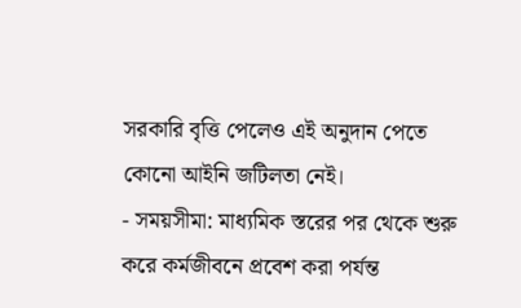সরকারি বৃত্তি পেলেও এই অনুদান পেতে কোনো আইনি জটিলতা নেই।
- সময়সীমা: মাধ্যমিক স্তরের পর থেকে শুরু করে কর্মজীবনে প্রবেশ করা পর্যন্ত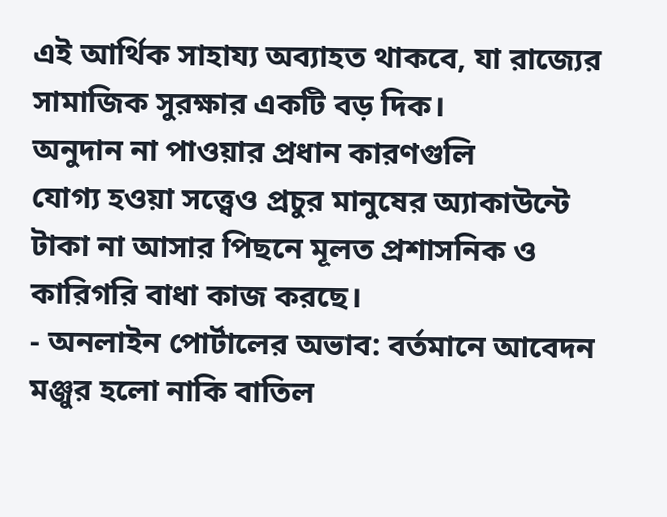এই আর্থিক সাহায্য অব্যাহত থাকবে, যা রাজ্যের সামাজিক সুরক্ষার একটি বড় দিক।
অনুদান না পাওয়ার প্রধান কারণগুলি
যোগ্য হওয়া সত্ত্বেও প্রচুর মানুষের অ্যাকাউন্টে টাকা না আসার পিছনে মূলত প্রশাসনিক ও কারিগরি বাধা কাজ করছে।
- অনলাইন পোর্টালের অভাব: বর্তমানে আবেদন মঞ্জুর হলো নাকি বাতিল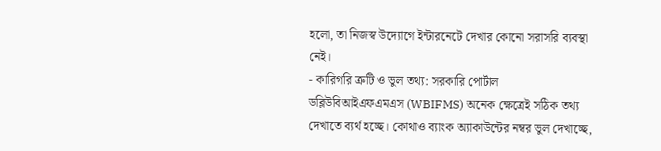হলো, তা নিজস্ব উদ্যোগে ইন্টারনেটে দেখার কোনো সরাসরি ব্যবস্থা নেই।
- কারিগরি ত্রুটি ও ভুল তথ্য: সরকারি পোর্টাল ডব্লিউবিআইএফএমএস (WBIFMS) অনেক ক্ষেত্রেই সঠিক তথ্য দেখাতে ব্যর্থ হচ্ছে। কোথাও ব্যাংক অ্যাকাউন্টের নম্বর ভুল দেখাচ্ছে,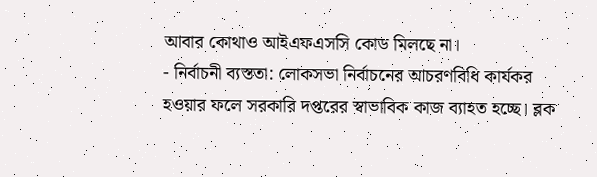আবার কোথাও আইএফএসসি কোড মিলছে না।
- নির্বাচনী ব্যস্ততা: লোকসভা নির্বাচনের আচরণবিধি কার্যকর হওয়ার ফলে সরকারি দপ্তরের স্বাভাবিক কাজ ব্যাহত হচ্ছে। ব্লক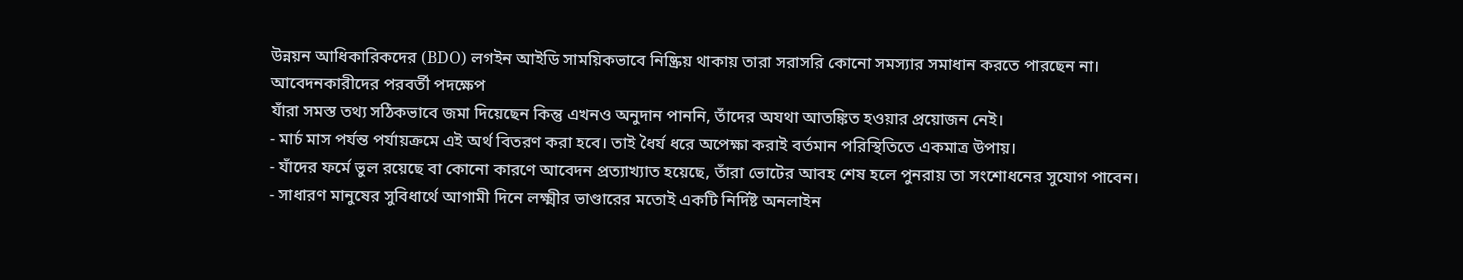উন্নয়ন আধিকারিকদের (BDO) লগইন আইডি সাময়িকভাবে নিষ্ক্রিয় থাকায় তারা সরাসরি কোনো সমস্যার সমাধান করতে পারছেন না।
আবেদনকারীদের পরবর্তী পদক্ষেপ
যাঁরা সমস্ত তথ্য সঠিকভাবে জমা দিয়েছেন কিন্তু এখনও অনুদান পাননি, তাঁদের অযথা আতঙ্কিত হওয়ার প্রয়োজন নেই।
- মার্চ মাস পর্যন্ত পর্যায়ক্রমে এই অর্থ বিতরণ করা হবে। তাই ধৈর্য ধরে অপেক্ষা করাই বর্তমান পরিস্থিতিতে একমাত্র উপায়।
- যাঁদের ফর্মে ভুল রয়েছে বা কোনো কারণে আবেদন প্রত্যাখ্যাত হয়েছে, তাঁরা ভোটের আবহ শেষ হলে পুনরায় তা সংশোধনের সুযোগ পাবেন।
- সাধারণ মানুষের সুবিধার্থে আগামী দিনে লক্ষ্মীর ভাণ্ডারের মতোই একটি নির্দিষ্ট অনলাইন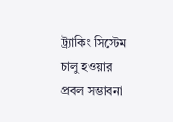ট্র্যাকিং সিস্টেম চালু হওয়ার প্রবল সম্ভাবনা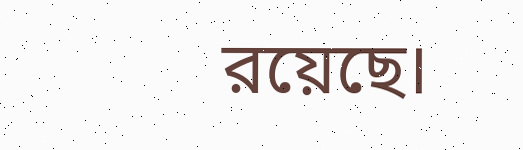রয়েছে।